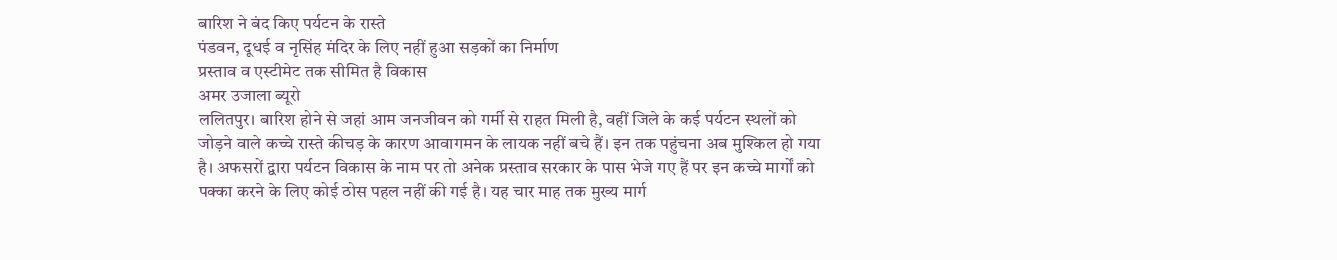बारिश ने बंद किए पर्यटन के रास्ते
पंडवन, दूधई व नृसिंह मंदिर के लिए नहीं हुआ सड़कों का निर्माण
प्रस्ताव व एस्टीमेट तक सीमित है विकास
अमर उजाला ब्यूरो
ललितपुर। बारिश होने से जहां आम जनजीवन को गर्मी से राहत मिली है, वहीं जिले के कई पर्यटन स्थलों को जोड़ने वाले कच्चे रास्ते कीचड़ के कारण आवागमन के लायक नहीं बचे हैं। इन तक पहुंचना अब मुश्किल हो गया है। अफसरों द्वारा पर्यटन विकास के नाम पर तो अनेक प्रस्ताव सरकार के पास भेजे गए हैं पर इन कच्चे मार्गों को पक्का करने के लिए कोई ठोस पहल नहीं की गई है। यह चार माह तक मुख्य मार्ग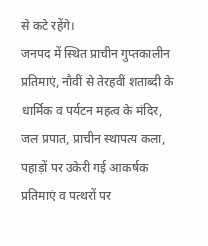से कटे रहेंगे।
जनपद में स्थित प्राचीन गुप्तकालीन प्रतिमाएं, नौवीं से तेरहवीं शताब्दी के धार्मिक व पर्यटन महत्व के मंदिर, जल प्रपात, प्राचीन स्थापत्य कला, पहाड़ों पर उकेरी गई आकर्षक प्रतिमाएं व पत्थरों पर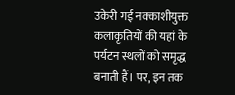उकेरी गई नक्काशीयुक्त कलाकृतियों की यहां के पर्यटन स्थलों को समृद्ध बनाती हैं। पर, इन तक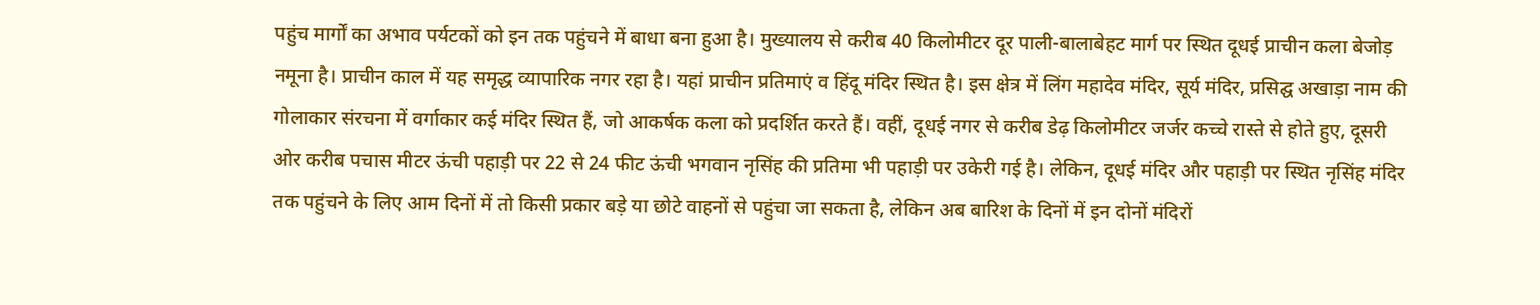पहुंच मार्गों का अभाव पर्यटकों को इन तक पहुंचने में बाधा बना हुआ है। मुख्यालय से करीब 40 किलोमीटर दूर पाली-बालाबेहट मार्ग पर स्थित दूधई प्राचीन कला बेजोड़ नमूना है। प्राचीन काल में यह समृद्ध व्यापारिक नगर रहा है। यहां प्राचीन प्रतिमाएं व हिंदू मंदिर स्थित है। इस क्षेत्र में लिंग महादेव मंदिर, सूर्य मंदिर, प्रसिद्घ अखाड़ा नाम की गोलाकार संरचना में वर्गाकार कई मंदिर स्थित हैं, जो आकर्षक कला को प्रदर्शित करते हैं। वहीं, दूधई नगर से करीब डेढ़ किलोमीटर जर्जर कच्चे रास्ते से होते हुए, दूसरी ओर करीब पचास मीटर ऊंची पहाड़ी पर 22 से 24 फीट ऊंची भगवान नृसिंह की प्रतिमा भी पहाड़ी पर उकेरी गई है। लेकिन, दूधई मंदिर और पहाड़ी पर स्थित नृसिंह मंदिर तक पहुंचने के लिए आम दिनों में तो किसी प्रकार बड़े या छोटे वाहनों से पहुंचा जा सकता है, लेकिन अब बारिश के दिनों में इन दोनों मंदिरों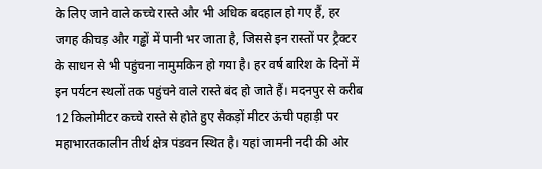के लिए जाने वाले कच्चे रास्ते और भी अधिक बदहाल हो गए हैं, हर जगह कीचड़ और गड्ढों में पानी भर जाता है, जिससे इन रास्तों पर ट्रैक्टर के साधन से भी पहुंचना नामुमकिन हो गया है। हर वर्ष बारिश के दिनों में इन पर्यटन स्थलों तक पहुंचने वाले रास्ते बंद हो जाते हैं। मदनपुर से करीब 12 किलोमीटर कच्चे रास्ते से होते हुए सैकड़ों मीटर ऊंची पहाड़ी पर महाभारतकालीन तीर्थ क्षेत्र पंडवन स्थित है। यहां जामनी नदी की ओर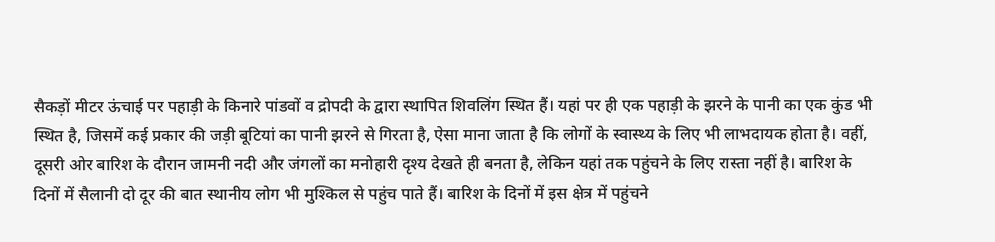सैकड़ों मीटर ऊंचाई पर पहाड़ी के किनारे पांडवों व द्रोपदी के द्वारा स्थापित शिवलिंग स्थित हैं। यहां पर ही एक पहाड़ी के झरने के पानी का एक कुंड भी स्थित है, जिसमें कई प्रकार की जड़ी बूटियां का पानी झरने से गिरता है, ऐसा माना जाता है कि लोगों के स्वास्थ्य के लिए भी लाभदायक होता है। वहीं, दूसरी ओर बारिश के दौरान जामनी नदी और जंगलों का मनोहारी दृश्य देखते ही बनता है, लेकिन यहां तक पहुंचने के लिए रास्ता नहीं है। बारिश के दिनों में सैलानी दो दूर की बात स्थानीय लोग भी मुश्किल से पहुंच पाते हैं। बारिश के दिनों में इस क्षेत्र में पहुंचने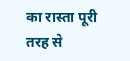का रास्ता पूरी तरह से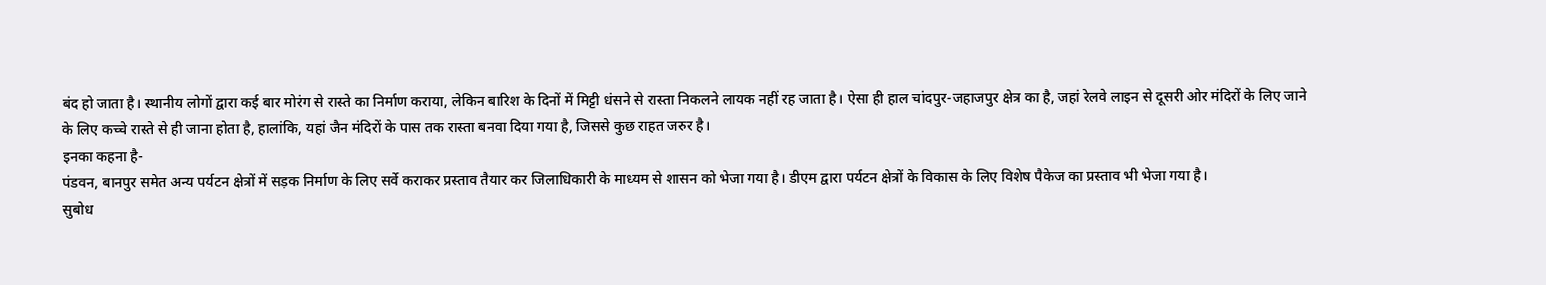बंद हो जाता है। स्थानीय लोगों द्वारा कई बार मोरंग से रास्ते का निर्माण कराया, लेकिन बारिश के दिनों में मिट्टी धंसने से रास्ता निकलने लायक नहीं रह जाता है। ऐसा ही हाल चांदपुर-जहाजपुर क्षेत्र का है, जहां रेलवे लाइन से दूसरी ओर मंदिरों के लिए जाने के लिए कच्चे रास्ते से ही जाना होता है, हालांकि, यहां जैन मंदिरों के पास तक रास्ता बनवा दिया गया है, जिससे कुछ राहत जरुर है।
इनका कहना है-
पंडवन, बानपुर समेत अन्य पर्यटन क्षेत्रों में सड़क निर्माण के लिए सर्वे कराकर प्रस्ताव तैयार कर जिलाधिकारी के माध्यम से शासन को भेजा गया है। डीएम द्वारा पर्यटन क्षेत्रों के विकास के लिए विशेष पैकेज का प्रस्ताव भी भेजा गया है।
सुबोध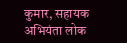कुमार, सहायक अभियंता लोक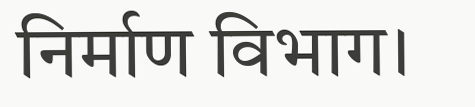निर्माण विभाग।